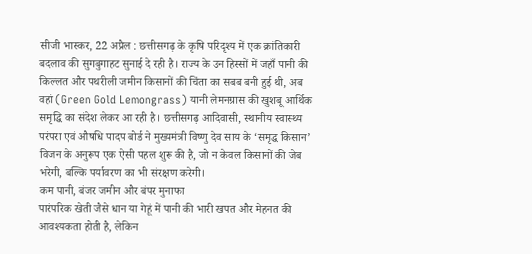सीजी भास्कर, 22 अप्रैल : छत्तीसगढ़ के कृषि परिदृश्य में एक क्रांतिकारी बदलाव की सुगबुगाहट सुनाई दे रही है। राज्य के उन हिस्सों में जहाँ पानी की किल्लत और पथरीली जमीन किसानों की चिंता का सबब बनी हुई थी, अब वहां (Green Gold Lemongrass) यानी लेमनग्रास की खुशबू आर्थिक समृद्धि का संदेश लेकर आ रही है। छत्तीसगढ़ आदिवासी, स्थानीय स्वास्थ्य परंपरा एवं औषधि पादप बोर्ड ने मुख्यमंत्री विष्णु देव साय के ‘समृद्ध किसान’ विजन के अनुरूप एक ऐसी पहल शुरू की है, जो न केवल किसानों की जेब भरेगी, बल्कि पर्यावरण का भी संरक्षण करेगी।
कम पानी, बंजर जमीन और बंपर मुनाफा
पारंपरिक खेती जैसे धान या गेहूं में पानी की भारी खपत और मेहनत की आवश्यकता होती है, लेकिन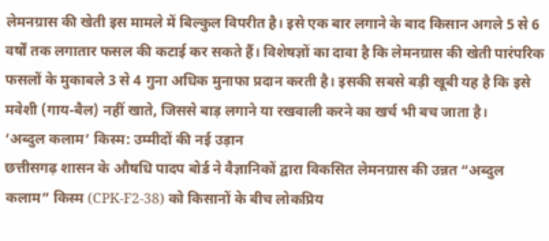लेमनग्रास की खेती इस मामले में बिल्कुल विपरीत है। इसे एक बार लगाने के बाद किसान अगले 5 से 6 वर्षों तक लगातार फसल की कटाई कर सकते हैं। विशेषज्ञों का दावा है कि लेमनग्रास की खेती पारंपरिक फसलों के मुकाबले 3 से 4 गुना अधिक मुनाफा प्रदान करती है। इसकी सबसे बड़ी खूबी यह है कि इसे मवेशी (गाय-बैल) नहीं खाते, जिससे बाड़ लगाने या रखवाली करने का खर्च भी बच जाता है।
‘अब्दुल कलाम’ किस्म: उम्मीदों की नई उड़ान
छत्तीसगढ़ शासन के औषधि पादप बोर्ड ने वैज्ञानिकों द्वारा विकसित लेमनग्रास की उन्नत “अब्दुल कलाम” किस्म (CPK-F2-38) को किसानों के बीच लोकप्रिय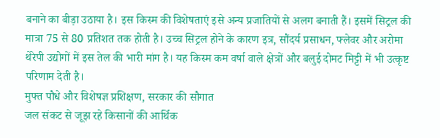बनाने का बीड़ा उठाया है। इस किस्म की विशेषताएं इसे अन्य प्रजातियों से अलग बनाती हैं। इसमें सिट्रल की मात्रा 75 से 80 प्रतिशत तक होती है। उच्च सिट्रल होने के कारण इत्र, सौंदर्य प्रसाधन, फ्लेवर और अरोमा थेरेपी उद्योगों में इस तेल की भारी मांग है। यह किस्म कम वर्षा वाले क्षेत्रों और बलुई दोमट मिट्टी में भी उत्कृष्ट परिणाम देती है।
मुफ्त पौधे और विशेषज्ञ प्रशिक्षण, सरकार की सौगात
जल संकट से जूझ रहे किसानों की आर्थिक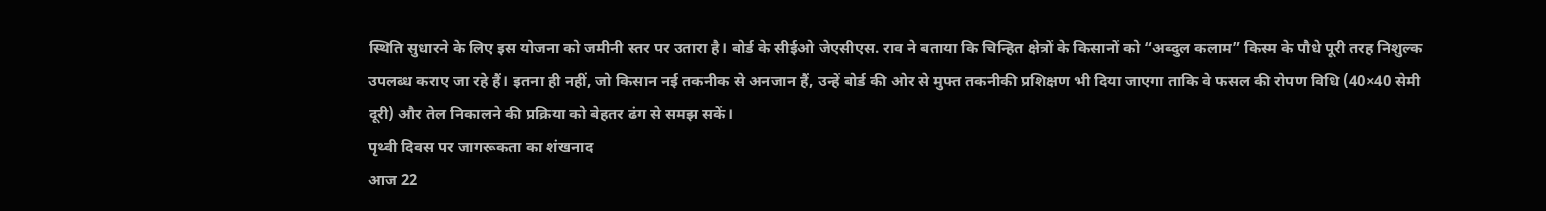स्थिति सुधारने के लिए इस योजना को जमीनी स्तर पर उतारा है। बोर्ड के सीईओ जेएसीएस. राव ने बताया कि चिन्हित क्षेत्रों के किसानों को “अब्दुल कलाम” किस्म के पौधे पूरी तरह निशुल्क उपलब्ध कराए जा रहे हैं। इतना ही नहीं, जो किसान नई तकनीक से अनजान हैं, उन्हें बोर्ड की ओर से मुफ्त तकनीकी प्रशिक्षण भी दिया जाएगा ताकि वे फसल की रोपण विधि (40×40 सेमी दूरी) और तेल निकालने की प्रक्रिया को बेहतर ढंग से समझ सकें।
पृथ्वी दिवस पर जागरूकता का शंखनाद
आज 22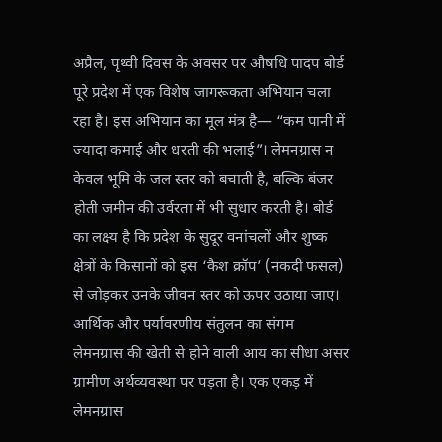अप्रैल, पृथ्वी दिवस के अवसर पर औषधि पादप बोर्ड पूरे प्रदेश में एक विशेष जागरूकता अभियान चला रहा है। इस अभियान का मूल मंत्र है— “कम पानी में ज्यादा कमाई और धरती की भलाई”। लेमनग्रास न केवल भूमि के जल स्तर को बचाती है, बल्कि बंजर होती जमीन की उर्वरता में भी सुधार करती है। बोर्ड का लक्ष्य है कि प्रदेश के सुदूर वनांचलों और शुष्क क्षेत्रों के किसानों को इस ‘कैश क्रॉप’ (नकदी फसल) से जोड़कर उनके जीवन स्तर को ऊपर उठाया जाए।
आर्थिक और पर्यावरणीय संतुलन का संगम
लेमनग्रास की खेती से होने वाली आय का सीधा असर ग्रामीण अर्थव्यवस्था पर पड़ता है। एक एकड़ में लेमनग्रास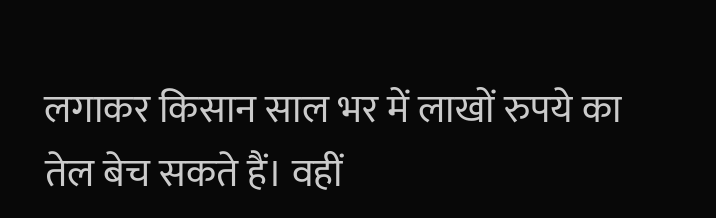लगाकर किसान साल भर में लाखों रुपये का तेल बेच सकते हैं। वहीं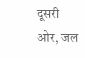दूसरी ओर, जल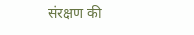संरक्षण की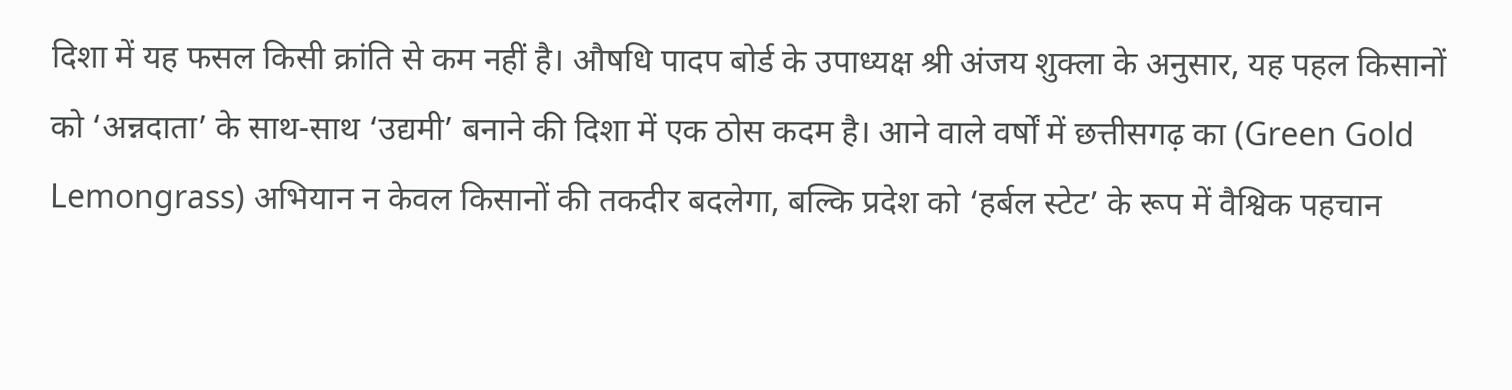दिशा में यह फसल किसी क्रांति से कम नहीं है। औषधि पादप बोर्ड के उपाध्यक्ष श्री अंजय शुक्ला के अनुसार, यह पहल किसानों को ‘अन्नदाता’ के साथ-साथ ‘उद्यमी’ बनाने की दिशा में एक ठोस कदम है। आने वाले वर्षों में छत्तीसगढ़ का (Green Gold Lemongrass) अभियान न केवल किसानों की तकदीर बदलेगा, बल्कि प्रदेश को ‘हर्बल स्टेट’ के रूप में वैश्विक पहचान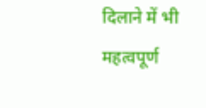दिलाने में भी महत्वपूर्ण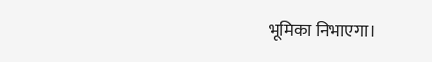भूमिका निभाएगा।